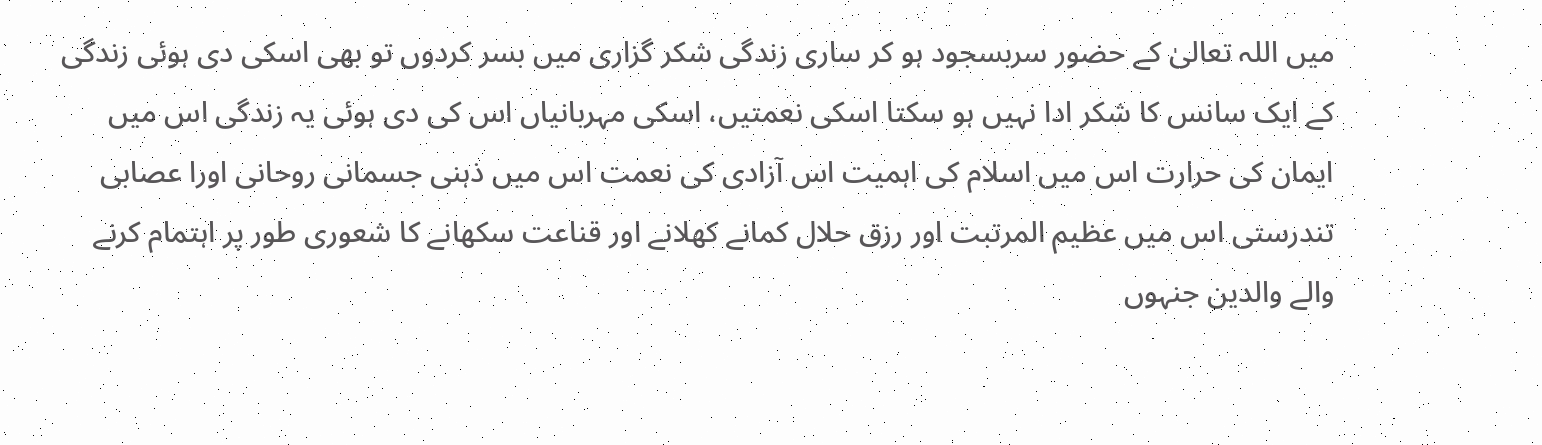میں اللہ تعالیٰ کے حضور سربسجود ہو کر ساری زندگی شکر گزاری میں بسر کردوں تو بھی اسکی دی ہوئی زندگی کے ایک سانس کا شکر ادا نہیں ہو سکتا اسکی نعمتیں، اسکی مہربانیاں اس کی دی ہوئی یہ زندگی اس میں ایمان کی حرارت اس میں اسلام کی اہمیت اس آزادی کی نعمت اس میں ذہنی جسمانی روحانی اورا عصابی تندرستی اس میں عظیم المرتبت اور رزق حلال کمانے کھلانے اور قناعت سکھانے کا شعوری طور پر اہتمام کرنے والے والدین جنہوں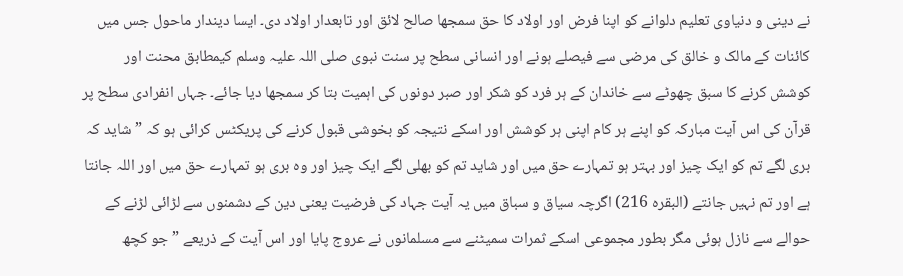نے دینی و دنیاوی تعلیم دلوانے کو اپنا فرض اور اولاد کا حق سمجھا صالح لائق اور تابعدار اولاد دی۔ ایسا دیندار ماحول جس میں کائنات کے مالک و خالق کی مرضی سے فیصلے ہونے اور انسانی سطح پر سنت نبوی صلی اللہ علیہ وسلم کیمطابق محنت اور کوشش کرنے کا سبق چھوٹے سے خاندان کے ہر فرد کو شکر اور صبر دونوں کی اہمیت بتا کر سمجھا دیا جائے۔ جہاں انفرادی سطح پر قرآن کی اس آیت مبارکہ کو اپنے ہر کام اپنی ہر کوشش اور اسکے نتیجہ کو بخوشی قبول کرنے کی پریکٹس کرائی ہو کہ ”شاید کہ بری لگے تم کو ایک چیز اور بہتر ہو تمہارے حق میں اور شاید تم کو بھلی لگے ایک چیز اور وہ بری ہو تمہارے حق میں اور اللہ جانتا ہے اور تم نہیں جانتے (البقرہ 216) اگرچہ سیاق و سباق میں یہ آیت جہاد کی فرضیت یعنی دین کے دشمنوں سے لڑائی لڑنے کے حوالے سے نازل ہوئی مگر بطور مجموعی اسکے ثمرات سمیٹنے سے مسلمانوں نے عروج پایا اور اس آیت کے ذریعے ”جو کچھ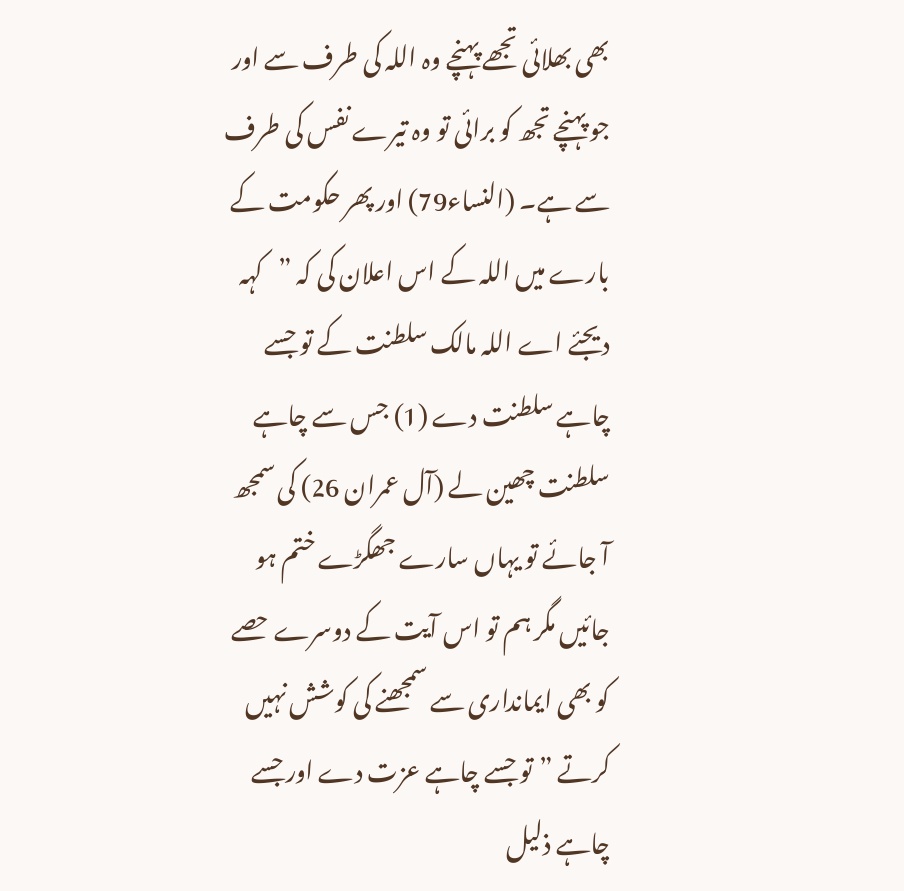بھی بھلائی تجھے پہنچے وہ اللہ کی طرف سے اور جو پہنچے تجھ کو برائی تو وہ تیرے نفس کی طرف سے ہے۔ (النساء79) اور پھر حکومت کے بارے میں اللہ کے اس اعلان کی کہ ”کہہ دیجئے اے اللہ مالک سلطنت کے تو جسے چاہے سلطنت دے (1) جس سے چاہے سلطنت چھین لے (آل عمران 26) کی سمجھ آ جائے تو یہاں سارے جھگڑے ختم ہو جائیں مگر ہم تو اس آیت کے دوسرے حصے کو بھی ایمانداری سے سمجھنے کی کوشش نہیں کرتے ”تو جسے چاہے عزت دے اور جسے چاہے ذلیل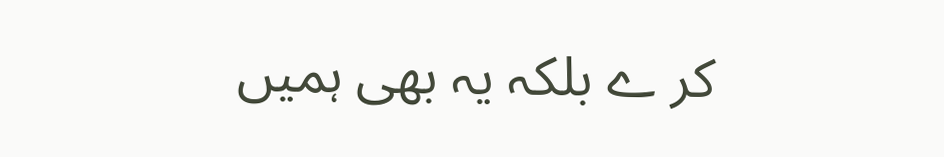کر ے بلکہ یہ بھی ہمیں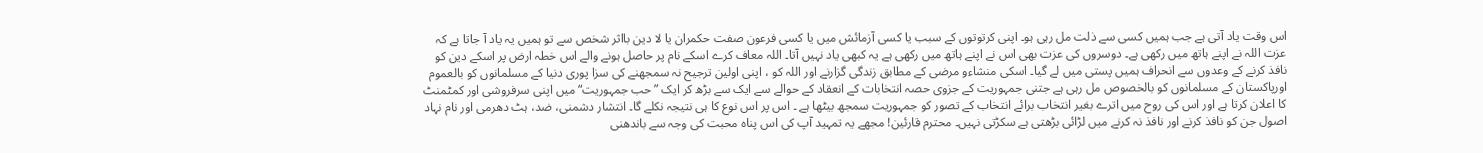اس وقت یاد آتی ہے جب ہمیں کسی سے ذلت مل رہی ہو۔ اپنی کرتوتوں کے سبب یا کسی آزمائش میں یا کسی فرعون صفت حکمران یا لا دین بااثر شخص سے تو ہمیں یہ یاد آ جاتا ہے کہ عزت اللہ نے اپنے ہاتھ میں رکھی ہے۔ دوسروں کی عزت بھی اس نے اپنے ہاتھ میں رکھی ہے یہ کبھی یاد نہیں آتا۔ اللہ معاف کرے اسکے نام پر حاصل ہونے والے اس خطہ ارض پر اسکے دین کو نافذ کرنے کے وعدوں سے انحراف ہمیں پستی میں لے گیا۔ اسکی منشاءو مرضی کے مطابق زندگی گزارنے اور اللہ کو ، اپنی اولین ترجیح نہ سمجھنے کی سزا پوری دنیا کے مسلمانوں کو بالعموم اورپاکستان کے مسلمانوں کو بالخصوص مل رہی ہے جتنی جمہوریت کے جزوی حصہ انتخابات کے انعقاد کے حوالے سے ایک سے بڑھ کر ایک ”حب جمہوریت“ میں اپنی سرفروشی اور کمٹمنٹ کا اعلان کرتا ہے اور اس کی روح میں اترے بغیر انتخاب برائے انتخاب کے تصور کو جمہوریت سمجھ بیٹھا ہے ۔ اس پر اس نوع کا ہی نتیجہ نکلے گا۔ انتشار دشمنی، ضد، ہٹ دھرمی اور نام نہاد اصول جن کو نافذ کرنے اور نافذ نہ کرنے میں لڑائی بڑھتی ہے سکڑتی نہیں۔ محترم قارئین! مجھے یہ تمہید آپ کی اس پناہ محبت کی وجہ سے باندھنی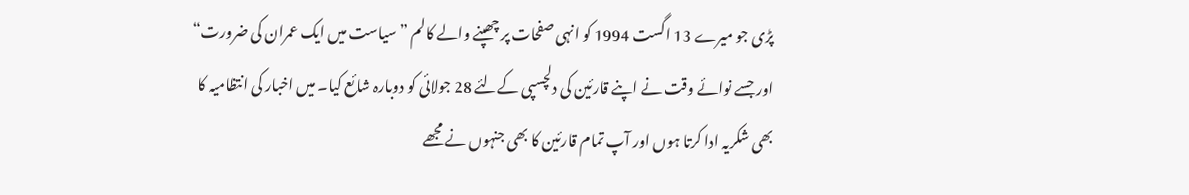پڑی جو میرے 13 اگست 1994 کو انہی صفحات پر چھپنے والے کالم ”سیاست میں ایک عمران کی ضرورت“ اور جسے نوائے وقت نے اپنے قارئین کی دلچسپی کےلئے 28 جولائی کو دوبارہ شائع کیا۔ میں اخبار کی انتظامیہ کا بھی شکریہ ادا کرتا ہوں اور آپ تمام قارئین کا بھی جنہوں نے مجھے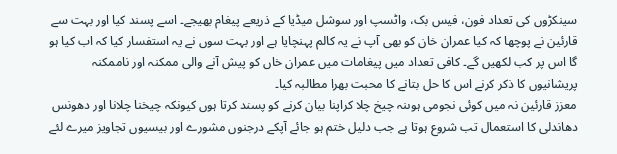سینکڑوں کی تعداد فون، فیس بک، واٹسپ اور سوشل میڈیا کے ذریعے پیغام بھیجے۔ اسے پسند کیا اور بہت سے قارئین نے پوچھا کہ کیا عمران خان کو بھی آپ نے یہ کالم پہنچایا ہے اور بہت سوں نے یہ استفسار کیا کہ اب کیا ہو گا اس پر کب لکھیں گے۔ کافی تعداد میں پیغامات میں عمران خاں کو پیش آنے والی ممکنہ اور ناممکنہ پریشانیوں کا ذکر کرنے اس کا حل بتانے کا محبت بھرا مطالبہ کیا۔
معزز قارئین نہ میں کوئی نجومی ہوںنہ چیخ چلا کراپنا بیان کرنے کو پسند کرتا ہوں کیونکہ چیخنا چلانا اور دھونس دھاندلی کا استعمال تب شروع ہوتا ہے جب دلیل ختم ہو جائے آپکے درجنوں مشورے اور بیسیوں تجاویز میرے لئے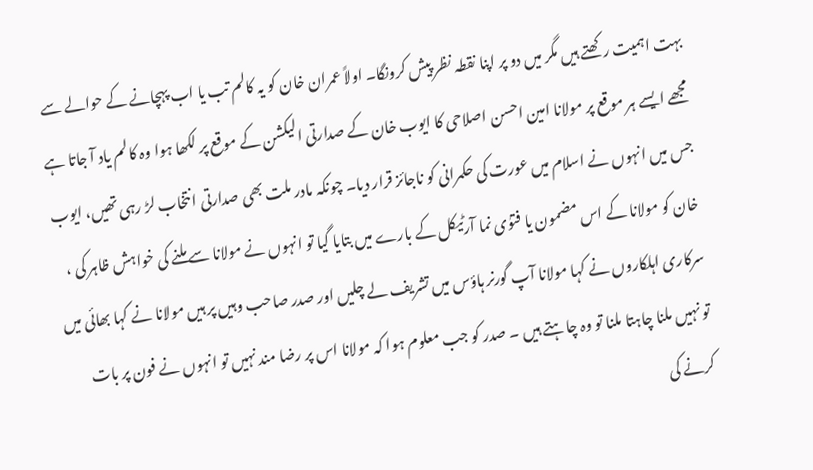بہت اہمیت رکھتے ہیں مگر میں دو پر اپنا نقطہ نظر پیش کرونگا۔ اولاً عمران خان کو یہ کالم تب یا اب پہچانے کے حوالے سے مجھے ایسے ہر موقع پر مولانا امین احسن اصلاحی کا ایوب خان کے صدارتی الیکشن کے موقع پر لکھا ہوا وہ کالم یاد آ جاتا ہے جس میں انہوں نے اسلام میں عورت کی حکمرانی کو ناجائز قرار دیا۔ چونکہ مادر ملت بھی صدارتی انتخاب لڑ رہی تھیں، ایوب خان کو مولانا کے اس مضمون یا فتوٰی نما آرٹیکل کے بارے میں بتایا گیا تو انہوں نے مولانا سے ملنے کی خواہش ظاہر کی ، سرکاری اہلکاروں نے کہا مولانا آپ گورنر ہاؤس میں تشریف لے چلیں اور صدر صاحب وہیں پر ہیں مولانا نے کہا بھائی میں تو نہیں ملنا چاہتا ملنا تو وہ چاہتے ہیں ۔ صدر کو جب معلوم ہوا کہ مولانا اس پر رضا مند نہیں تو انہوں نے فون پر بات کرنے کی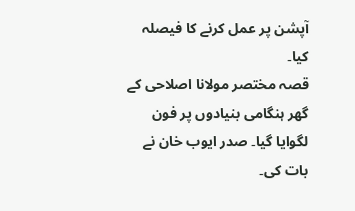آپشن پر عمل کرنے کا فیصلہ کیا۔
قصہ مختصر مولانا اصلاحی کے گھر ہنگامی بنیادوں پر فون لگوایا گیا۔ صدر ایوب خان نے بات کی۔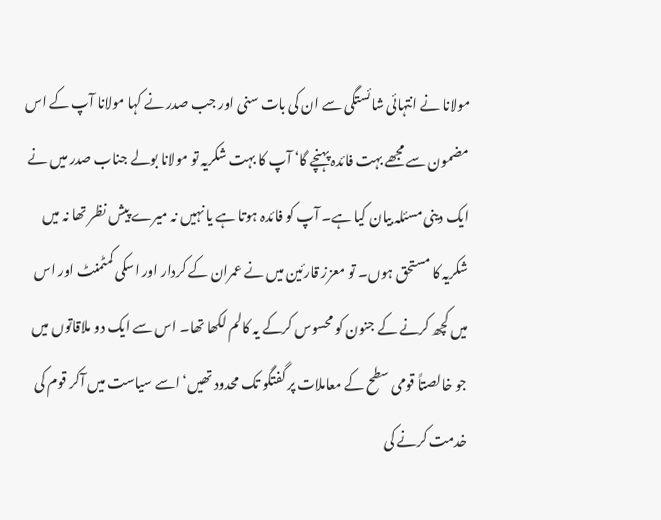مولانا نے انتہائی شائستگی سے ان کی بات سنی اور جب صدر نے کہا مولانا آپ کے اس مضمون سے مجھے بہت فائدہ پہنچے گا‘ آپ کا بہت شکریہ تو مولانا بولے جناب صدر میں نے ایک دینی مسئلہ بیان کیا ہے۔ آپ کو فائدہ ہوتا ہے یا نہیں نہ میرے پیش نظر تھا نہ میں شکریہ کا مستحق ہوں۔ تو معزز قارئین میں نے عمران کے کردار اور اسکی کمٹمنٹ اور اس میں کچھ کرنے کے جنون کو محسوس کرکے یہ کالم لکھا تھا۔ اس سے ایک دو ملاقاتوں میں جو خالصتاً قومی سطح کے معاملات پر گفتگو تک محدود تھیں‘ اسے سیاست میں آکر قوم کی خدمت کرنے کی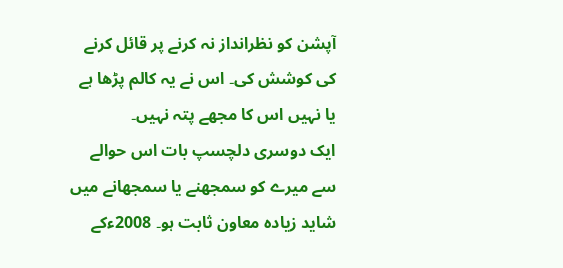آپشن کو نظرانداز نہ کرنے پر قائل کرنے کی کوشش کی۔ اس نے یہ کالم پڑھا ہے یا نہیں اس کا مجھے پتہ نہیں۔
ایک دوسری دلچسپ بات اس حوالے سے میرے کو سمجھنے یا سمجھانے میں شاید زیادہ معاون ثابت ہو۔ 2008ءکے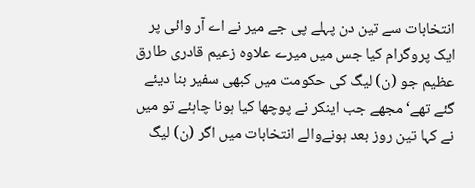انتخابات سے تین دن پہلے پی جے میر نے اے آر وائی پر ایک پروگرام کیا جس میں میرے علاوہ زعیم قادری طارق عظیم جو (ن) لیگ کی حکومت میں کبھی سفیر بنا دیئے گئے تھے‘ مجھے جب اینکر نے پوچھا کیا ہونا چاہئے تو میں نے کہا تین روز بعد ہونےوالے انتخابات میں اگر (ن) لیگ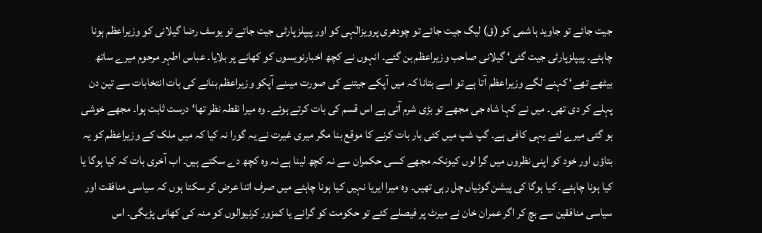جیت جائے تو جاوید ہاشمی کو (ق) لیگ جیت جائے تو چودھری پرویزالٰہی کو اور پیپلزپارٹی جیت جاتے تو یوسف رضا گیلانی کو وزیراعظم ہونا چاہئے۔ پیپلزپارٹی جیت گئی‘ گیلانی صاحب وزیراعظم بن گئے۔ انہوں نے کچھ اخبارنویسوں کو کھانے پر بلایا۔ عباس اطہر مرحوم میرے ساتھ بیٹھے تھے‘ کہنے لگے وزیراعظم آتا ہے تو اسے بتانا کہ میں آپکے جیتنے کی صورت میںنے آپکو وزیراعظم بنانے کی بات انتخابات سے تین دن پہلے کر دی تھی۔ میں نے کہا شاہ جی مجھے تو بڑی شرم آتی ہے اس قسم کی بات کرتے ہوئے۔ وہ میرا نقطہ نظر تھا‘ درست ثابت ہوا۔ مجھے خوشی ہو گئی میرے لئے یہی کافی ہے۔ گپ شپ میں کئی بار بات کرنے کا موقع بنا مگر میری غیرت نے یہ گورا نہ کیا کہ میں ملک کے وزیراعظم کو یہ بتاؤں اور خود کو اپنی نظروں میں گرا لوں کیونکہ مجھے کسی حکمران سے نہ کچھ لینا ہے نہ وہ کچھ دے سکتے ہیں۔ اب آخری بات کہ کیا ہوگا یا کیا ہونا چاہئے۔ کیا ہوگا کی پیشن گوئیاں چل رہی تھیں۔ وہ میرا ایریا نہیں کیا ہونا چاہئے میں صرف اتنا عرض کر سکتا ہوں کہ سیاسی منافقت اور سیاسی منافقین سے بچ کر اگر عمران خان نے میرٹ پر فیصلے کئے تو حکومت کو گرانے یا کمزور کرنیوالوں کو منہ کی کھانی پڑیگی۔ اس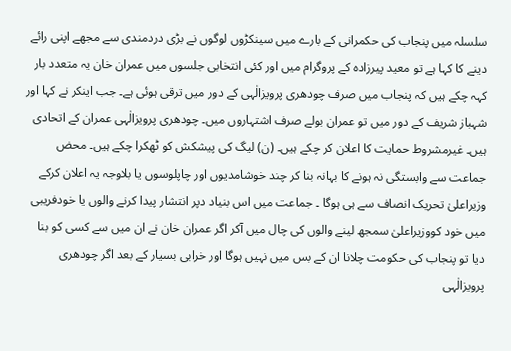سلسلہ میں پنجاب کی حکمرانی کے بارے میں سینکڑوں لوگوں نے بڑی دردمندی سے مجھے اپنی رائے دینے کا کہا ہے تو معید پیرزادہ کے پروگرام میں اور کئی انتخابی جلسوں میں عمران خان یہ متعدد بار کہہ چکے ہیں کہ پنجاب میں صرف چودھری پرویزالٰہی کے دور میں ترقی ہوئی ہے۔ جب اینکر نے کہا اور شہباز شریف کے دور میں تو عمران بولے صرف اشتہاروں میں۔ چودھری پرویزالٰہی عمران کے اتحادی ہیں۔ غیرمشروط حمایت کا اعلان کر چکے ہیں۔ (ن) لیگ کی پیشکش کو ٹھکرا چکے ہیں۔ محض جماعت سے وابستگی نہ ہونے کا بہانہ بنا کر چند خوشامدیوں اور چاپلوسوں یا بلاوجہ یہ اعلان کرکے وزیراعلیٰ تحریک انصاف سے ہی ہوگا ۔ جماعت میں اس بنیاد دپر انتشار پیدا کرنے والوں یا خودفریبی میں خود کووزیراعلیٰ سمجھ لینے والوں کی چال میں آکر اگر عمران خان نے ان میں سے کسی کو بنا دیا تو پنجاب کی حکومت چلانا ان کے بس میں نہیں ہوگا اور خرابی بسیار کے بعد اگر چودھری پرویزالٰہی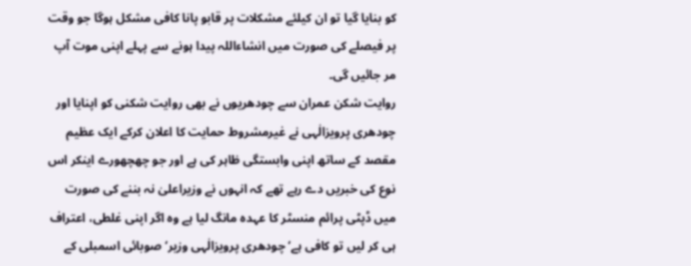کو بنایا گیا تو ان کیلئے مشکلات پر قابو پانا کافی مشکل ہوگا جو وقت پر فیصلے کی صورت میں انشاءاللہ پیدا ہونے سے پہلے اپنی موت آپ مر جائیں گی۔
روایت شکن عمران سے چودھریوں نے بھی روایت شکنی کو اپنایا اور چودھری پرویزالٰہی نے غیرمشروط حمایت کا اعلان کرکے ایک عظیم مقصد کے ساتھ اپنی وابستگی ظاہر کی ہے اور جو چھچھورے اینکر اس نوع کی خبریں دے رہے تھے کہ انہوں نے وزیراعلیٰ نہ بننے کی صورت میں ڈپٹی پرائم منسٹر کا عہدہ مانگ لیا ہے وہ اگر اپنی غلطی، اعتراف ہی کر لیں تو کافی ہے‘ چودھری پرویزالٰہی وزیر‘ صوبائی اسمبلی کے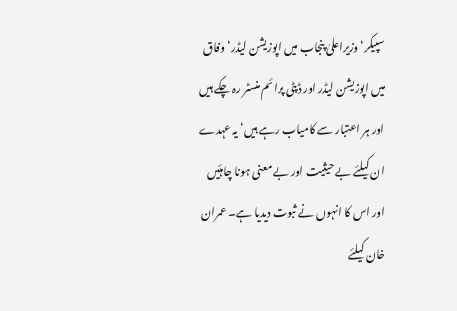سپیکر‘ وزیراعلیٰ پنجاب میں اپوزیشن لیڈر‘ وفاق میں اپوزیشن لیڈر اور ڈپٹی پرائم منسٹر رہ چکے ہیں اور ہر اعتبار سے کامیاب رہے ہیں‘ یہ عہدے ان کیلئے بے حیثیت اور بے معنی ہونا چاہئیں اور اس کا انہوں نے ثبوت دیدیا ہے۔ عمران خان کیلئے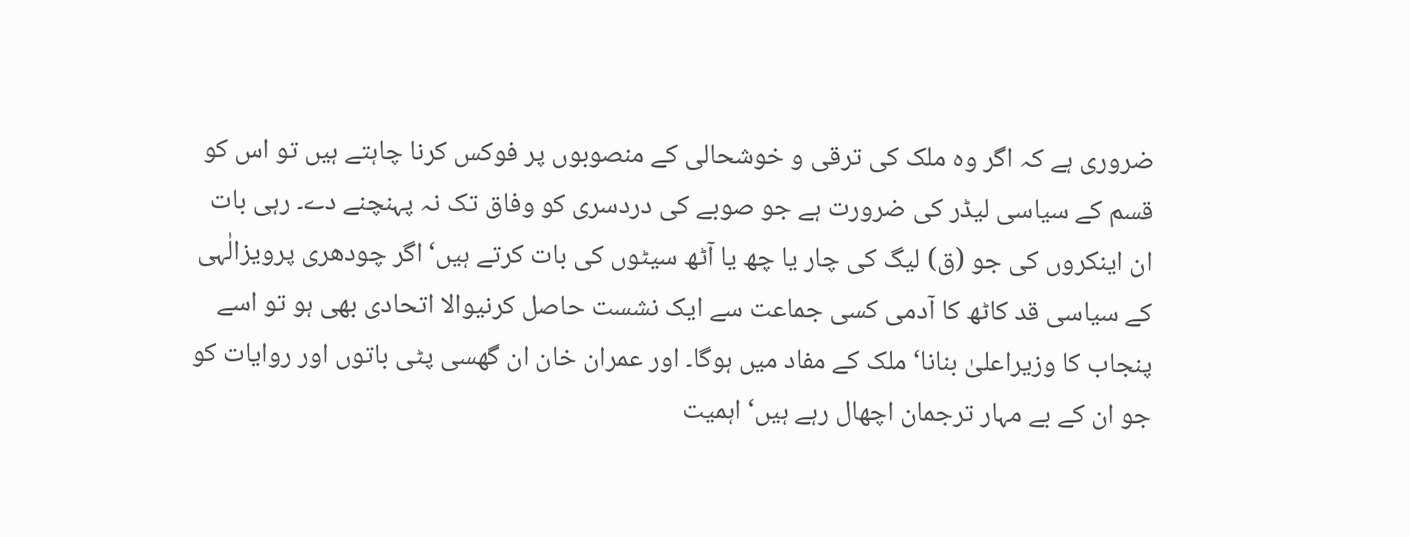ضروری ہے کہ اگر وہ ملک کی ترقی و خوشحالی کے منصوبوں پر فوکس کرنا چاہتے ہیں تو اس کو قسم کے سیاسی لیڈر کی ضرورت ہے جو صوبے کی دردسری کو وفاق تک نہ پہنچنے دے۔ رہی بات ان اینکروں کی جو (ق) لیگ کی چار یا چھ یا آٹھ سیٹوں کی بات کرتے ہیں‘ اگر چودھری پرویزالٰہی کے سیاسی قد کاٹھ کا آدمی کسی جماعت سے ایک نشست حاصل کرنیوالا اتحادی بھی ہو تو اسے پنجاب کا وزیراعلیٰ بنانا‘ ملک کے مفاد میں ہوگا۔ اور عمران خان ان گھسی پٹی باتوں اور روایات کو جو ان کے بے مہار ترجمان اچھال رہے ہیں‘ اہمیت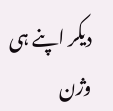دیکر اپنے ہی وژن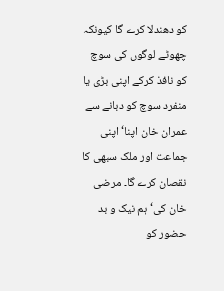کو دھندلا کرے گا کیونکہ چھوٹے لوگوں کی سوچ کو نافذ کرکے اپنی بڑی یا منفرد سوچ کو دبانے سے عمران خان اپنا‘ اپنی جماعت اور ملک سبھی کا نقصان کرے گا۔ مرضی خان کی‘ ہم نیک و بد حضور کو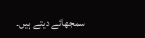سمجھائے دیتے ہیں۔